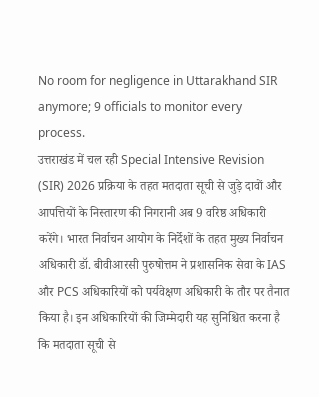No room for negligence in Uttarakhand SIR anymore; 9 officials to monitor every process.
उत्तराखंड में चल रही Special Intensive Revision (SIR) 2026 प्रक्रिया के तहत मतदाता सूची से जुड़े दावों और आपत्तियों के निस्तारण की निगरानी अब 9 वरिष्ठ अधिकारी करेंगे। भारत निर्वाचन आयोग के निर्देशों के तहत मुख्य निर्वाचन अधिकारी डॉ. बीवीआरसी पुरुषोत्तम ने प्रशासनिक सेवा के IAS और PCS अधिकारियों को पर्यवेक्षण अधिकारी के तौर पर तैनात किया है। इन अधिकारियों की जिम्मेदारी यह सुनिश्चित करना है कि मतदाता सूची से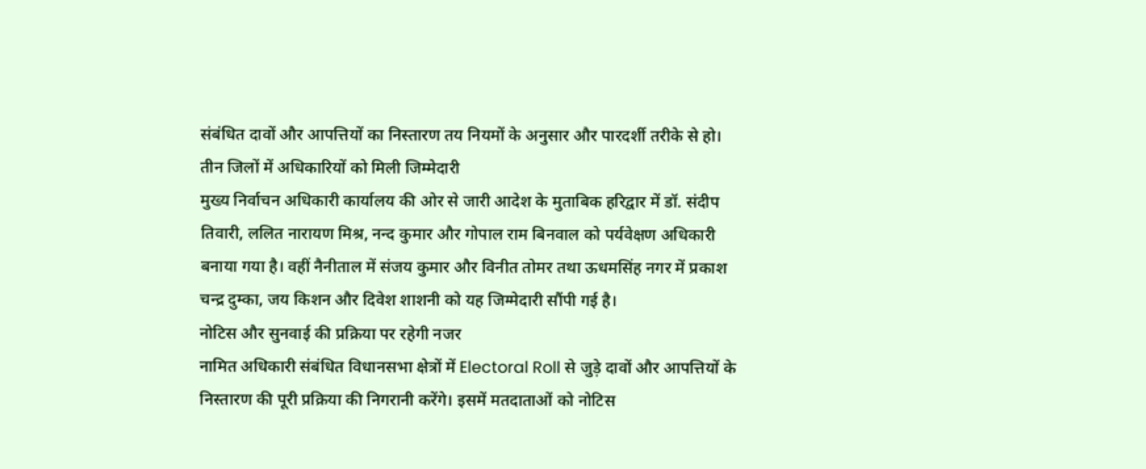संबंधित दावों और आपत्तियों का निस्तारण तय नियमों के अनुसार और पारदर्शी तरीके से हो।
तीन जिलों में अधिकारियों को मिली जिम्मेदारी
मुख्य निर्वाचन अधिकारी कार्यालय की ओर से जारी आदेश के मुताबिक हरिद्वार में डॉ. संदीप तिवारी, ललित नारायण मिश्र, नन्द कुमार और गोपाल राम बिनवाल को पर्यवेक्षण अधिकारी बनाया गया है। वहीं नैनीताल में संजय कुमार और विनीत तोमर तथा ऊधमसिंह नगर में प्रकाश चन्द्र दुम्का, जय किशन और दिवेश शाशनी को यह जिम्मेदारी सौंपी गई है।
नोटिस और सुनवाई की प्रक्रिया पर रहेगी नजर
नामित अधिकारी संबंधित विधानसभा क्षेत्रों में Electoral Roll से जुड़े दावों और आपत्तियों के निस्तारण की पूरी प्रक्रिया की निगरानी करेंगे। इसमें मतदाताओं को नोटिस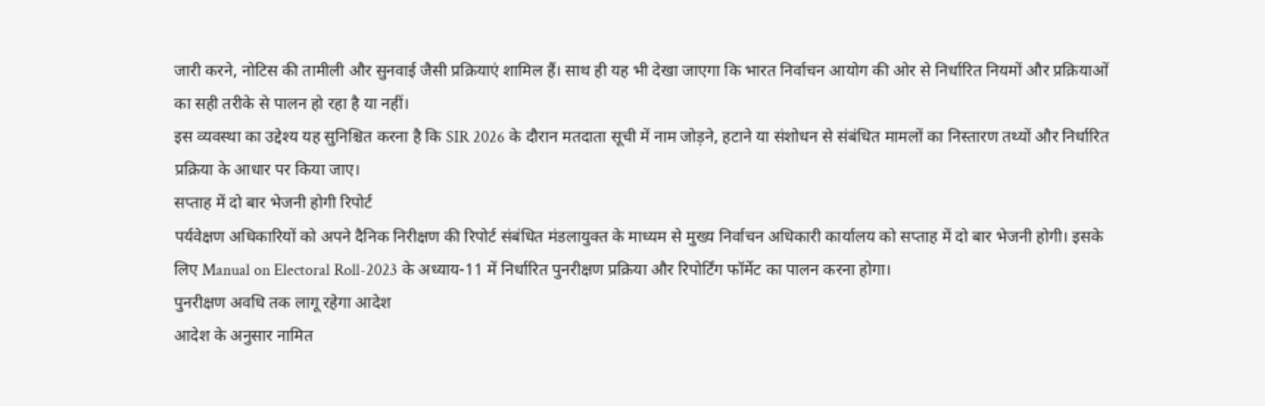जारी करने, नोटिस की तामीली और सुनवाई जैसी प्रक्रियाएं शामिल हैं। साथ ही यह भी देखा जाएगा कि भारत निर्वाचन आयोग की ओर से निर्धारित नियमों और प्रक्रियाओं का सही तरीके से पालन हो रहा है या नहीं।
इस व्यवस्था का उद्देश्य यह सुनिश्चित करना है कि SIR 2026 के दौरान मतदाता सूची में नाम जोड़ने, हटाने या संशोधन से संबंधित मामलों का निस्तारण तथ्यों और निर्धारित प्रक्रिया के आधार पर किया जाए।
सप्ताह में दो बार भेजनी होगी रिपोर्ट
पर्यवेक्षण अधिकारियों को अपने दैनिक निरीक्षण की रिपोर्ट संबंधित मंडलायुक्त के माध्यम से मुख्य निर्वाचन अधिकारी कार्यालय को सप्ताह में दो बार भेजनी होगी। इसके लिए Manual on Electoral Roll-2023 के अध्याय-11 में निर्धारित पुनरीक्षण प्रक्रिया और रिपोर्टिंग फॉर्मेट का पालन करना होगा।
पुनरीक्षण अवधि तक लागू रहेगा आदेश
आदेश के अनुसार नामित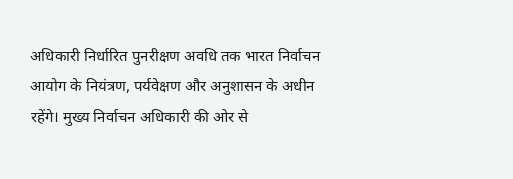अधिकारी निर्धारित पुनरीक्षण अवधि तक भारत निर्वाचन आयोग के नियंत्रण, पर्यवेक्षण और अनुशासन के अधीन रहेंगे। मुख्य निर्वाचन अधिकारी की ओर से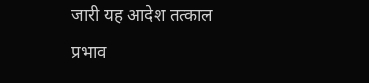जारी यह आदेश तत्काल प्रभाव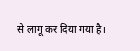से लागू कर दिया गया है।